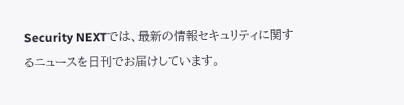Security NEXTでは、最新の情報セキュリティに関するニュースを日刊でお届けしています。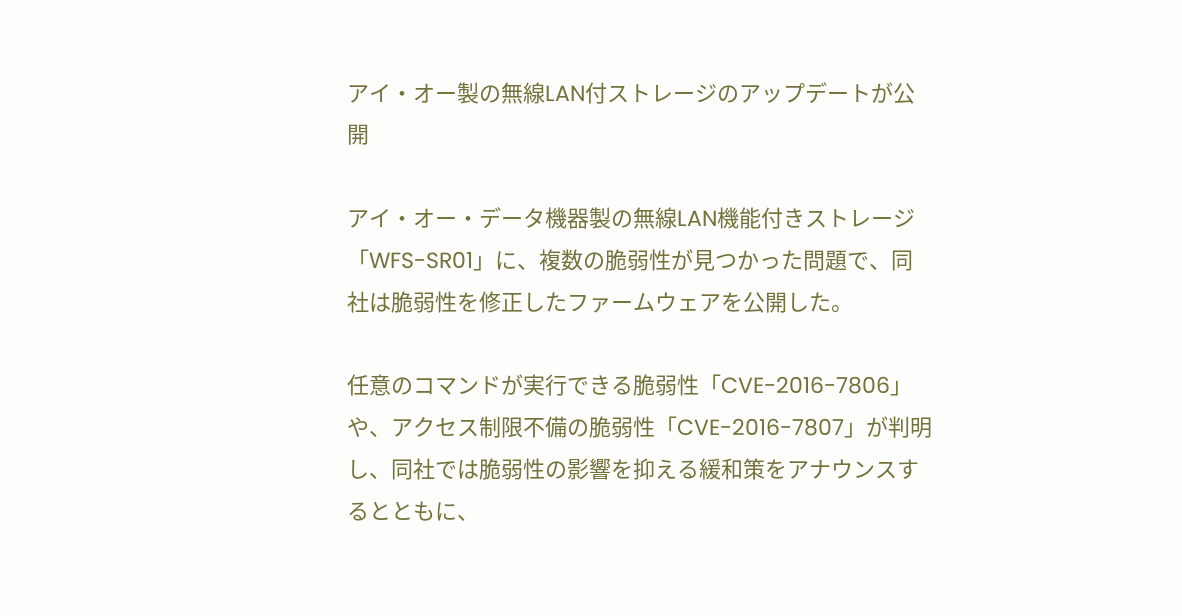アイ・オー製の無線LAN付ストレージのアップデートが公開

アイ・オー・データ機器製の無線LAN機能付きストレージ「WFS-SR01」に、複数の脆弱性が見つかった問題で、同社は脆弱性を修正したファームウェアを公開した。

任意のコマンドが実行できる脆弱性「CVE-2016-7806」や、アクセス制限不備の脆弱性「CVE-2016-7807」が判明し、同社では脆弱性の影響を抑える緩和策をアナウンスするとともに、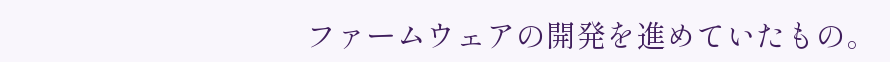ファームウェアの開発を進めていたもの。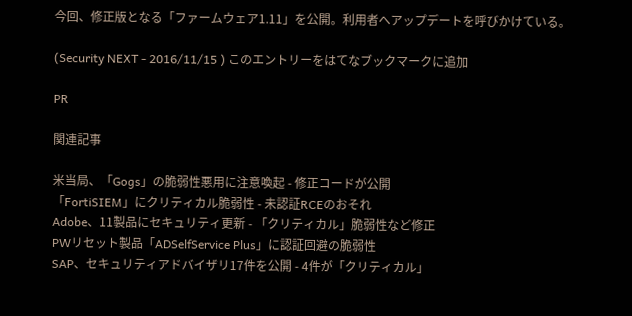今回、修正版となる「ファームウェア1.11」を公開。利用者へアップデートを呼びかけている。

(Security NEXT - 2016/11/15 ) このエントリーをはてなブックマークに追加

PR

関連記事

米当局、「Gogs」の脆弱性悪用に注意喚起 - 修正コードが公開
「FortiSIEM」にクリティカル脆弱性 - 未認証RCEのおそれ
Adobe、11製品にセキュリティ更新 - 「クリティカル」脆弱性など修正
PWリセット製品「ADSelfService Plus」に認証回避の脆弱性
SAP、セキュリティアドバイザリ17件を公開 - 4件が「クリティカル」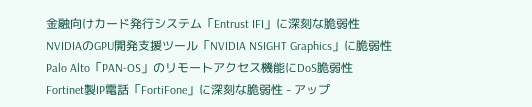金融向けカード発行システム「Entrust IFI」に深刻な脆弱性
NVIDIAのGPU開発支援ツール「NVIDIA NSIGHT Graphics」に脆弱性
Palo Alto「PAN-OS」のリモートアクセス機能にDoS脆弱性
Fortinet製IP電話「FortiFone」に深刻な脆弱性 - アップ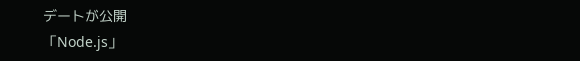デートが公開
「Node.js」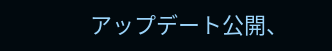アップデート公開、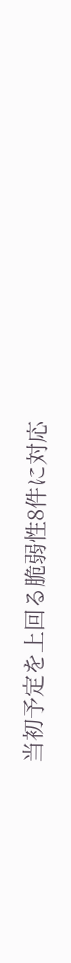当初予定を上回る脆弱性8件に対応